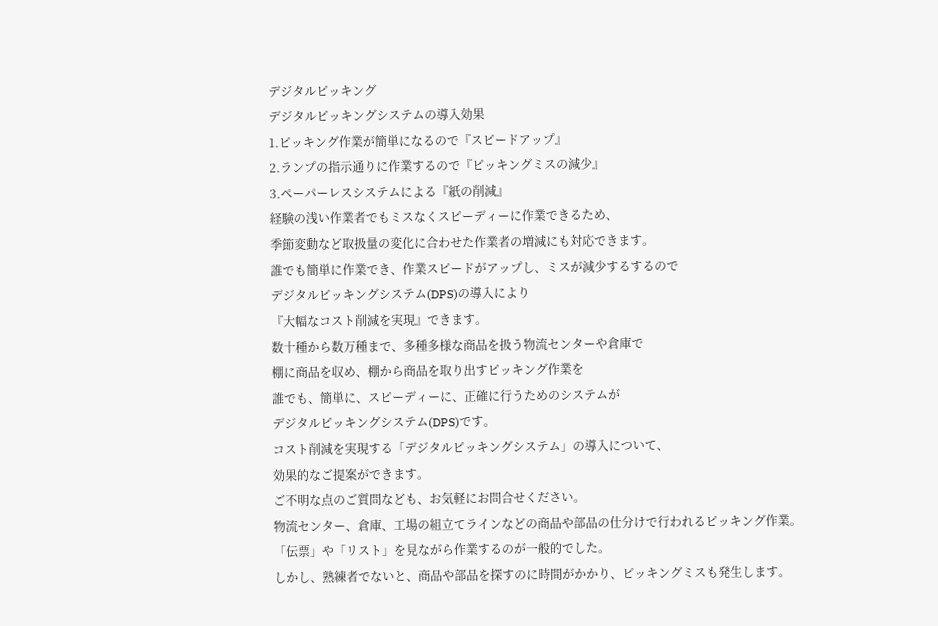デジタルピッキング
デジタルピッキングシステムの導入効果
1.ピッキング作業が簡単になるので『スピードアップ』
2.ランプの指示通りに作業するので『ピッキングミスの減少』
3.ペーパーレスシステムによる『紙の削減』
経験の浅い作業者でもミスなくスピーディーに作業できるため、
季節変動など取扱量の変化に合わせた作業者の増減にも対応できます。
誰でも簡単に作業でき、作業スピードがアップし、ミスが減少するするので
デジタルピッキングシステム(DPS)の導入により
『大幅なコスト削減を実現』できます。
数十種から数万種まで、多種多様な商品を扱う物流センターや倉庫で
棚に商品を収め、棚から商品を取り出すピッキング作業を
誰でも、簡単に、スピーディーに、正確に行うためのシステムが
デジタルピッキングシステム(DPS)です。
コスト削減を実現する「デジタルピッキングシステム」の導入について、
効果的なご提案ができます。
ご不明な点のご質問なども、お気軽にお問合せください。
物流センター、倉庫、工場の組立てラインなどの商品や部品の仕分けで行われるピッキング作業。
「伝票」や「リスト」を見ながら作業するのが一般的でした。
しかし、熟練者でないと、商品や部品を探すのに時間がかかり、ピッキングミスも発生します。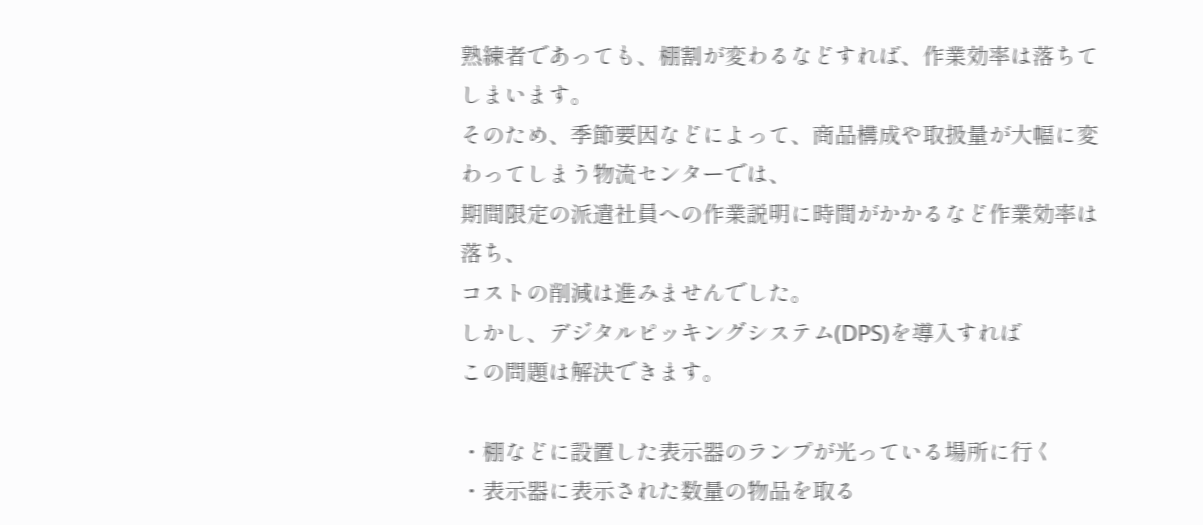熟練者であっても、棚割が変わるなどすれば、作業効率は落ちてしまいます。
そのため、季節要因などによって、商品構成や取扱量が大幅に変わってしまう物流センターでは、
期間限定の派遣社員への作業説明に時間がかかるなど作業効率は落ち、
コストの削減は進みませんでした。
しかし、デジタルピッキングシステム(DPS)を導入すれば
この問題は解決できます。

・棚などに設置した表示器のランプが光っている場所に行く
・表示器に表示された数量の物品を取る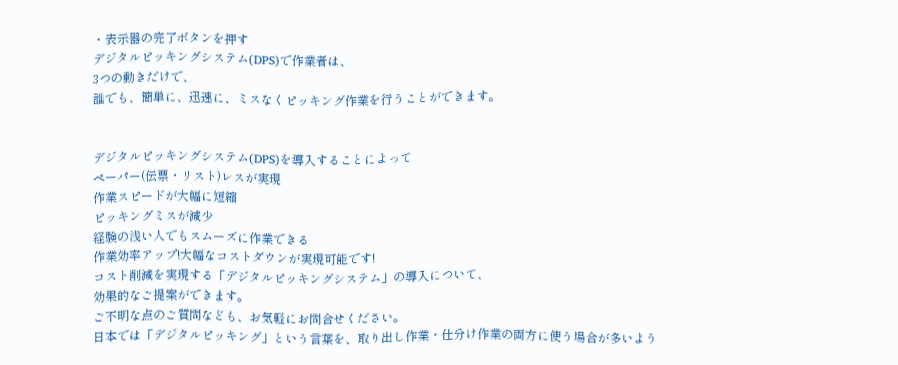・表示器の完了ボタンを押す
デジタルピッキングシステム(DPS)で作業者は、
3つの動きだけで、
誰でも、簡単に、迅速に、ミスなくピッキング作業を行うことができます。


デジタルピッキングシステム(DPS)を導入することによって
ペーパー(伝票・リスト)レスが実現
作業スピードが大幅に短縮
ピッキングミスが減少
経験の浅い人でもスムーズに作業できる
作業効率アップ!大幅なコストダウンが実現可能です!
コスト削減を実現する「デジタルピッキングシステム」の導入について、
効果的なご提案ができます。
ご不明な点のご質問なども、お気軽にお問合せください。
日本では「デジタルピッキング」という言葉を、取り出し作業・仕分け作業の両方に使う場合が多いよう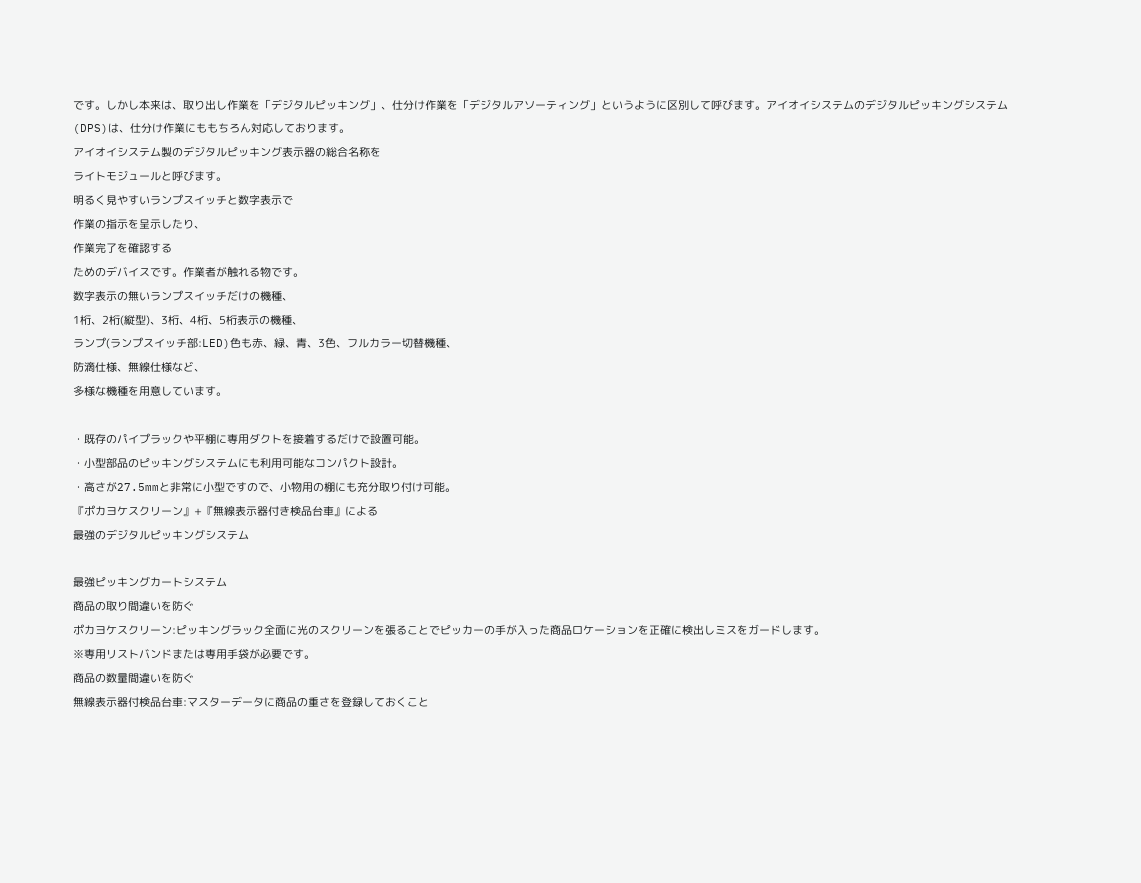です。しかし本来は、取り出し作業を「デジタルピッキング」、仕分け作業を「デジタルアソーティング」というように区別して呼びます。アイオイシステムのデジタルピッキングシステム(DPS)は、仕分け作業にももちろん対応しております。
アイオイシステム製のデジタルピッキング表示器の総合名称を
ライトモジュールと呼びます。
明るく見やすいランプスイッチと数字表示で
作業の指示を呈示したり、
作業完了を確認する
ためのデバイスです。作業者が触れる物です。
数字表示の無いランプスイッチだけの機種、
1桁、2桁(縦型)、3桁、4桁、5桁表示の機種、
ランプ(ランプスイッチ部:LED)色も赤、緑、青、3色、フルカラー切替機種、
防滴仕様、無線仕様など、
多様な機種を用意しています。

・既存のパイプラックや平棚に専用ダクトを接着するだけで設置可能。
・小型部品のピッキングシステムにも利用可能なコンパクト設計。
・高さが27.5mmと非常に小型ですので、小物用の棚にも充分取り付け可能。
『ポカヨケスクリーン』+『無線表示器付き検品台車』による
最強のデジタルピッキングシステム

最強ピッキングカートシステム
商品の取り間違いを防ぐ
ポカヨケスクリーン:ピッキングラック全面に光のスクリーンを張ることでピッカーの手が入った商品ロケーションを正確に検出しミスをガードします。
※専用リストバンドまたは専用手袋が必要です。
商品の数量間違いを防ぐ
無線表示器付検品台車:マスターデータに商品の重さを登録しておくこと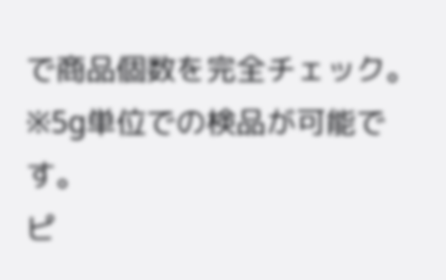で商品個数を完全チェック。 ※5g単位での検品が可能です。
ピ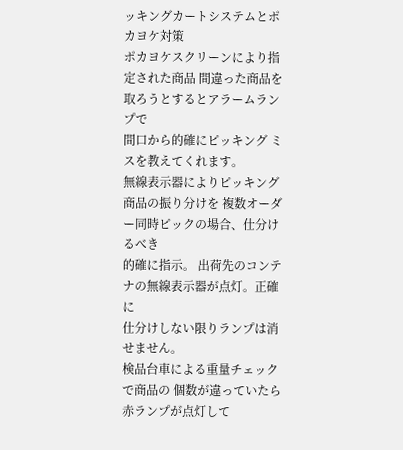ッキングカートシステムとポカヨケ対策
ポカヨケスクリーンにより指定された商品 間違った商品を取ろうとするとアラームランプで
間口から的確にピッキング ミスを教えてくれます。
無線表示器によりピッキング商品の振り分けを 複数オーダー同時ピックの場合、仕分けるべき
的確に指示。 出荷先のコンテナの無線表示器が点灯。正確に
仕分けしない限りランプは消せません。
検品台車による重量チェックで商品の 個数が違っていたら赤ランプが点灯して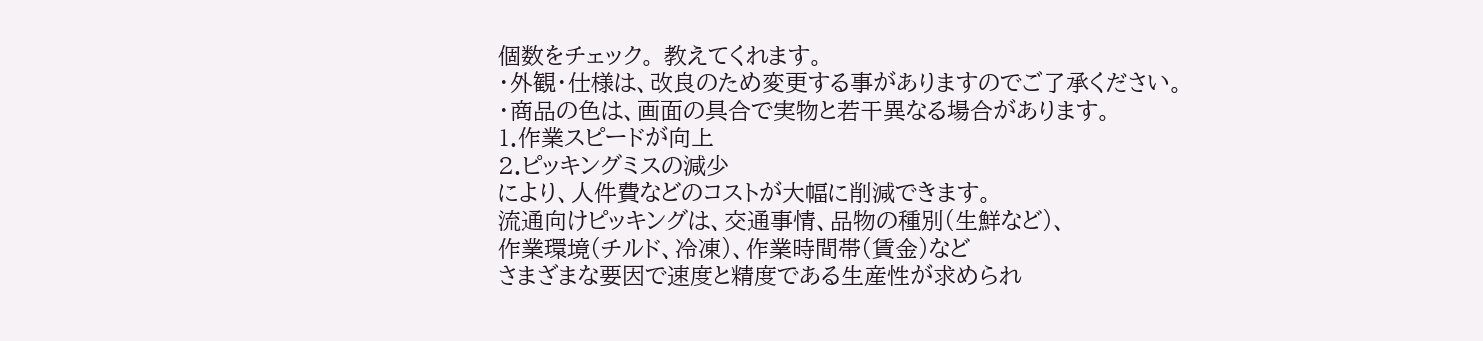個数をチェック。 教えてくれます。
・外観・仕様は、改良のため変更する事がありますのでご了承ください。
・商品の色は、画面の具合で実物と若干異なる場合があります。
1.作業スピードが向上
2.ピッキングミスの減少
により、人件費などのコストが大幅に削減できます。
流通向けピッキングは、交通事情、品物の種別(生鮮など)、
作業環境(チルド、冷凍)、作業時間帯(賃金)など
さまざまな要因で速度と精度である生産性が求められ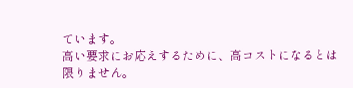ています。
高い要求にお応えするために、高コストになるとは限りません。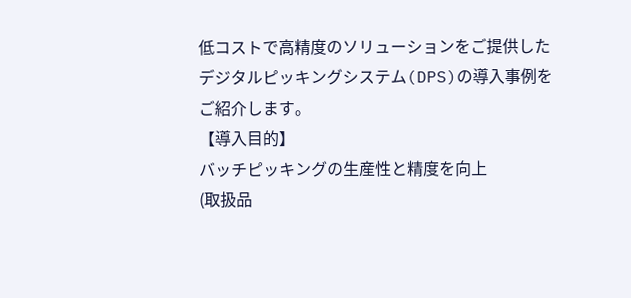低コストで高精度のソリューションをご提供した
デジタルピッキングシステム(DPS)の導入事例を
ご紹介します。
【導入目的】
バッチピッキングの生産性と精度を向上
(取扱品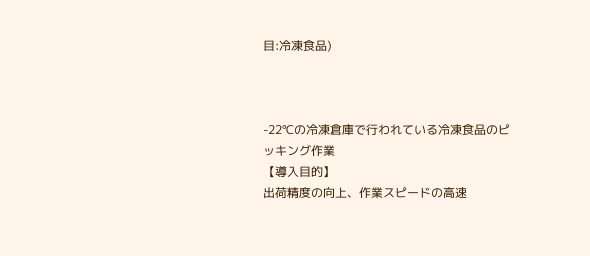目:冷凍食品)



-22℃の冷凍倉庫で行われている冷凍食品のピッキング作業
【導入目的】
出荷精度の向上、作業スピードの高速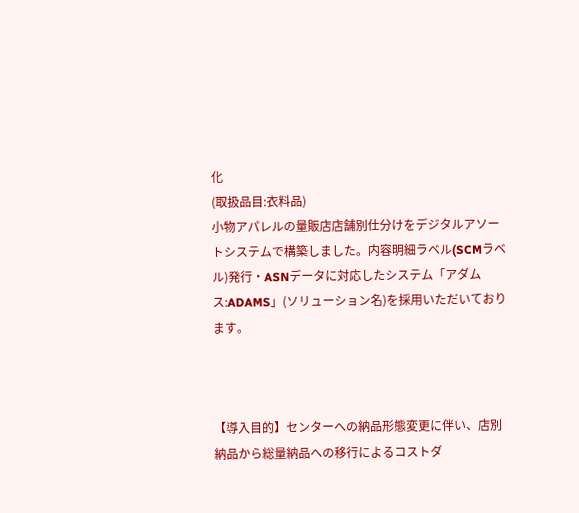化
(取扱品目:衣料品)
小物アパレルの量販店店舗別仕分けをデジタルアソートシステムで構築しました。内容明細ラベル(SCMラベル)発行・ASNデータに対応したシステム「アダムス:ADAMS」(ソリューション名)を採用いただいております。



【導入目的】センターへの納品形態変更に伴い、店別納品から総量納品への移行によるコストダ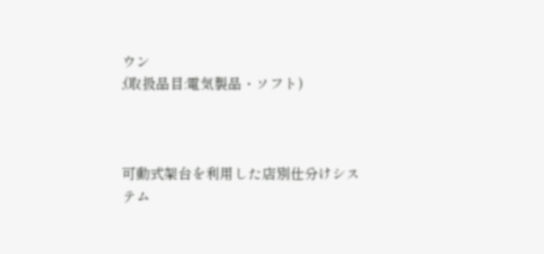ウン
;(取扱品目:電気製品・ソフト)



可動式架台を利用した店別仕分けシステム